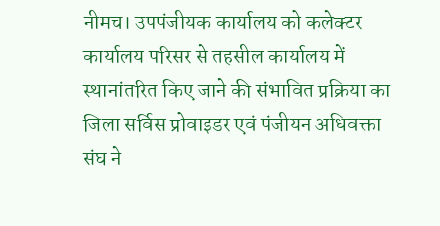नीमच। उपपंजीयक कार्यालय को कलेक्टर कार्यालय परिसर से तहसील कार्यालय में स्थानांतरित किए जाने की संभावित प्रक्रिया का जिला सर्विस प्रोवाइडर एवं पंजीयन अधिवक्ता संघ ने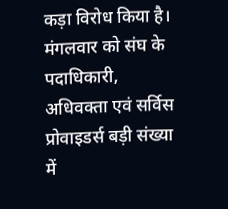कड़ा विरोध किया है। मंगलवार को संघ के पदाधिकारी, अधिवक्ता एवं सर्विस प्रोवाइडर्स बड़ी संख्या में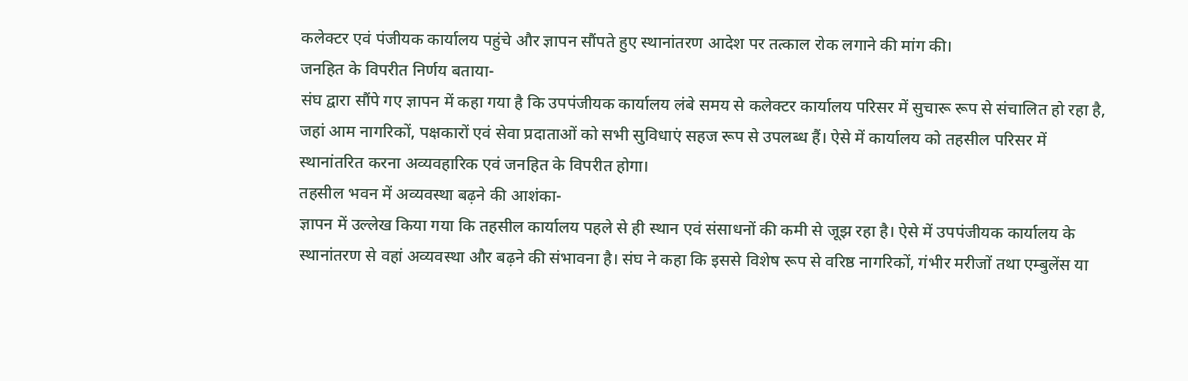कलेक्टर एवं पंजीयक कार्यालय पहुंचे और ज्ञापन सौंपते हुए स्थानांतरण आदेश पर तत्काल रोक लगाने की मांग की।
जनहित के विपरीत निर्णय बताया-
संघ द्वारा सौंपे गए ज्ञापन में कहा गया है कि उपपंजीयक कार्यालय लंबे समय से कलेक्टर कार्यालय परिसर में सुचारू रूप से संचालित हो रहा है, जहां आम नागरिकों, पक्षकारों एवं सेवा प्रदाताओं को सभी सुविधाएं सहज रूप से उपलब्ध हैं। ऐसे में कार्यालय को तहसील परिसर में स्थानांतरित करना अव्यवहारिक एवं जनहित के विपरीत होगा।
तहसील भवन में अव्यवस्था बढ़ने की आशंका-
ज्ञापन में उल्लेख किया गया कि तहसील कार्यालय पहले से ही स्थान एवं संसाधनों की कमी से जूझ रहा है। ऐसे में उपपंजीयक कार्यालय के स्थानांतरण से वहां अव्यवस्था और बढ़ने की संभावना है। संघ ने कहा कि इससे विशेष रूप से वरिष्ठ नागरिकों, गंभीर मरीजों तथा एम्बुलेंस या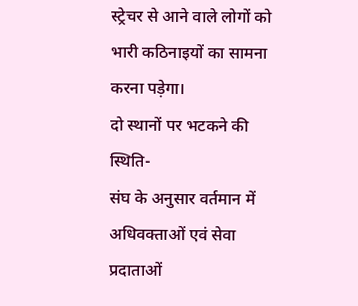स्ट्रेचर से आने वाले लोगों को भारी कठिनाइयों का सामना करना पड़ेगा।
दो स्थानों पर भटकने की स्थिति-
संघ के अनुसार वर्तमान में अधिवक्ताओं एवं सेवा प्रदाताओं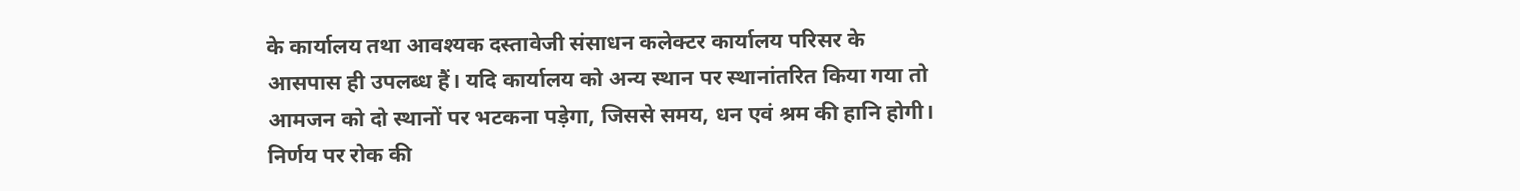के कार्यालय तथा आवश्यक दस्तावेजी संसाधन कलेक्टर कार्यालय परिसर के आसपास ही उपलब्ध हैं। यदि कार्यालय को अन्य स्थान पर स्थानांतरित किया गया तो आमजन को दो स्थानों पर भटकना पड़ेगा, जिससे समय, धन एवं श्रम की हानि होगी।
निर्णय पर रोक की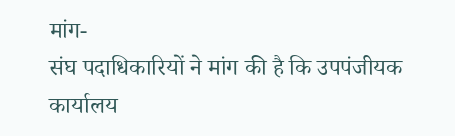मांग-
संघ पदाधिकारियों ने मांग की है कि उपपंजीयक कार्यालय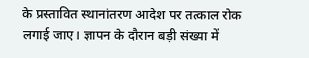के प्रस्तावित स्थानांतरण आदेश पर तत्काल रोक लगाई जाए। ज्ञापन के दौरान बड़ी संख्या में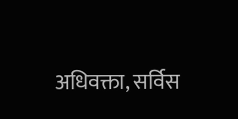अधिवक्ता, सर्विस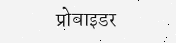प्रोवाइडर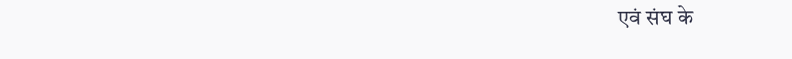एवं संघ के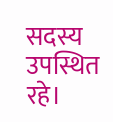सदस्य उपस्थित रहे।